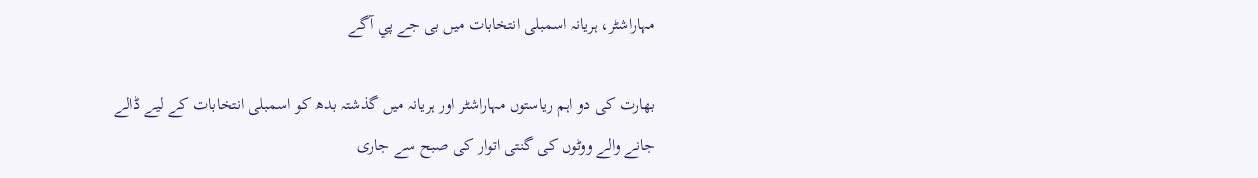مہاراشٹر، ہریانہ اسمبلی انتخابات میں بی جے پي آگے

بھارت کی دو اہم ریاستوں مہاراشٹر اور ہریانہ میں گذشتہ بدھ کو اسمبلی انتخابات کے لیے ڈالے جانے والے ووٹوں کی گنتی اتوار کی صبح سے جاری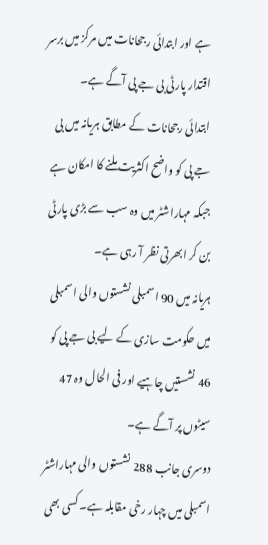ہے اور ابتدائی رجحانات میں مرکز میں برسر اقتدار پارٹی بی جے پی آگے ہے۔
ابتدائی رجحانات کے مطابق ہریانہ میں بی جے پی کو واضح اکثریت ملنے کا امکان ہے جبکہ مہاراشٹر میں وہ سب سے بڑی پارٹی بن کر ابھرتی نظر آ رہی ہے۔
ہریانہ میں 90 اسمبلی نشستوں والی اسمبلی میں حکومت سازی کے لیے بی جے پی کو 46 نشستیں چاہیے اور فی الحال وہ 47 سیٹوں پر آگے ہے۔
دوسری جانب 288 نشستوں والی مہاراشٹر اسمبلی میں چہار رخی مقابلہ ہے۔ کسی بھی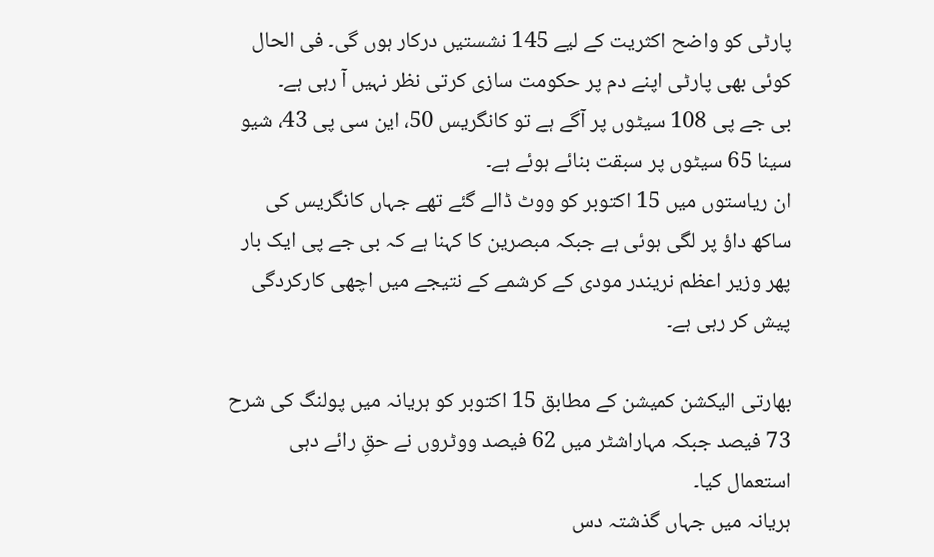پارٹی کو واضح اکثریت کے لیے 145 نشستیں درکار ہوں گی۔ فی الحال کوئی بھی پارٹی اپنے دم پر حکومت سازی کرتی نظر نہیں آ رہی ہے۔
بی جے پی 108 سیٹوں پر آگے ہے تو کانگریس 50، این سی پی 43، شیو سینا 65 سیٹوں پر سبقت بنائے ہوئے ہے۔
ان ریاستوں میں 15 اکتوبر کو ووٹ ڈالے گئے تھے جہاں کانگریس کی ساکھ داؤ پر لگی ہوئی ہے جبکہ مبصرین کا کہنا ہے کہ بی جے پی ایک بار پھر وزیر اعظم نریندر مودی کے کرشمے کے نتیجے میں اچھی کارکردگی پیش کر رہی ہے۔

بھارتی الیکشن کمیشن کے مطابق 15 اکتوبر کو ہریانہ میں پولنگ کی شرح 73 فیصد جبکہ مہاراشٹر میں 62 فیصد ووٹروں نے حقِ رائے دہی استعمال کیا۔
ہریانہ میں جہاں گذشتہ دس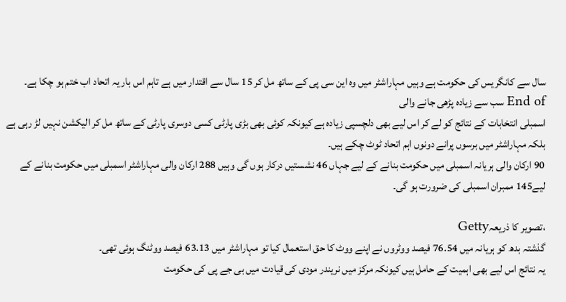سال سے کانگریس کی حکومت ہے وہیں مہاراشٹر میں وہ این سی پی کے ساتھ مل کر 15 سال سے اقتدار میں ہے تاہم اس بار یہ اتحاد اب ختم ہو چکا ہے۔
End of سب سے زیادہ پڑھی جانے والی
اسمبلی انتخابات کے نتائج کو لے کر اس لیے بھی دلچسپی زیادہ ہے کیونکہ کوئی بھی بڑی پارٹی کسی دوسری پارٹی کے ساتھ مل کر الیکشن نہیں لڑ رہی ہے بلکہ مہاراشٹر میں برسوں پرانے دونوں اہم اتحاد ٹوٹ چکے ہیں۔
90 ارکان والی ہریانہ اسمبلی میں حکومت بنانے کے لیے جہاں 46 نشستیں درکار ہوں گی وہیں 288 ارکان والی مہاراشٹر اسمبلی میں حکومت بنانے کے لیے145 ممبران اسمبلی کی ضرورت ہو گی۔

،تصویر کا ذریعہGetty
گذشتہ بدھ کو ہریانہ میں 76.54 فیصد ووٹروں نے اپنے ووٹ کا حق استعمال کیا تو مہاراشٹر میں 63.13 فیصد ووٹنگ ہوئی تھی۔
یہ نتائج اس لیے بھی اہمیت کے حامل ہیں کیونکہ مرکز میں نریندر مودی کی قیادت میں بی جے پی کی حکومت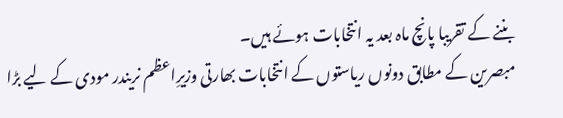بننے کے تقریبا پانچ ماہ بعد یہ انتخابات ہوئے ہیں۔
مبصرین کے مطابق دونوں ریاستوں کے انتخابات بھارتی وزیرِاعظم نریندر مودی کے لیے بڑا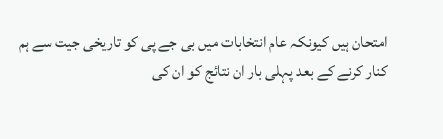امتحان ہیں کیونکہ عام انتخابات میں بی جے پی کو تاریخی جیت سے ہم کنار کرنے کے بعد پہلی بار ان نتائج کو ان کی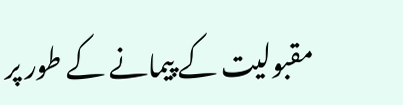مقبولیت کے پیمانے کے طور پر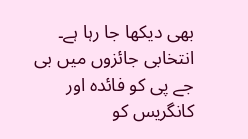بھی دیکھا جا رہا ہے۔
انتخابی جائزوں میں بی جے پی کو فائدہ اور کانگریس کو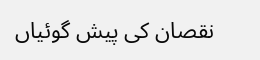نقصان کی پیش گوئیاں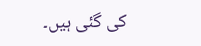کی گئی ہیں۔